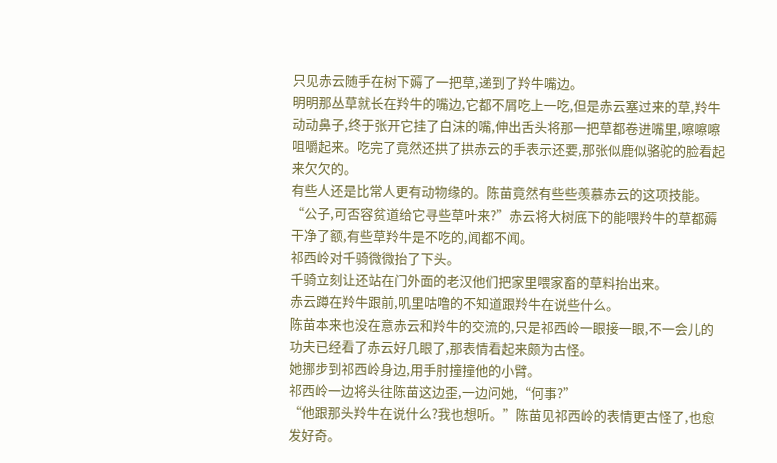只见赤云随手在树下薅了一把草,递到了羚牛嘴边。
明明那丛草就长在羚牛的嘴边,它都不屑吃上一吃,但是赤云塞过来的草,羚牛动动鼻子,终于张开它挂了白沫的嘴,伸出舌头将那一把草都卷进嘴里,嚓嚓嚓咀嚼起来。吃完了竟然还拱了拱赤云的手表示还要,那张似鹿似骆驼的脸看起来欠欠的。
有些人还是比常人更有动物缘的。陈苗竟然有些些羡慕赤云的这项技能。
“公子,可否容贫道给它寻些草叶来?”赤云将大树底下的能喂羚牛的草都薅干净了额,有些草羚牛是不吃的,闻都不闻。
祁西岭对千骑微微抬了下头。
千骑立刻让还站在门外面的老汉他们把家里喂家畜的草料抬出来。
赤云蹲在羚牛跟前,叽里咕噜的不知道跟羚牛在说些什么。
陈苗本来也没在意赤云和羚牛的交流的,只是祁西岭一眼接一眼,不一会儿的功夫已经看了赤云好几眼了,那表情看起来颇为古怪。
她挪步到祁西岭身边,用手肘撞撞他的小臂。
祁西岭一边将头往陈苗这边歪,一边问她,“何事?”
“他跟那头羚牛在说什么?我也想听。”陈苗见祁西岭的表情更古怪了,也愈发好奇。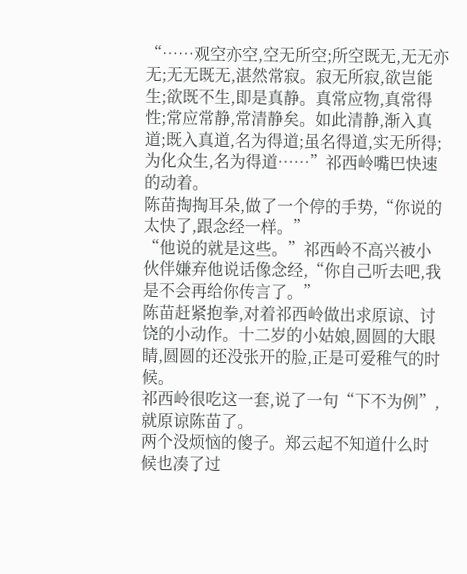“……观空亦空,空无所空;所空既无,无无亦无;无无既无,湛然常寂。寂无所寂,欲岂能生;欲既不生,即是真静。真常应物,真常得性;常应常静,常清静矣。如此清静,渐入真道;既入真道,名为得道;虽名得道,实无所得;为化众生,名为得道……”祁西岭嘴巴快速的动着。
陈苗掏掏耳朵,做了一个停的手势,“你说的太快了,跟念经一样。”
“他说的就是这些。”祁西岭不高兴被小伙伴嫌弃他说话像念经,“你自己听去吧,我是不会再给你传言了。”
陈苗赶紧抱拳,对着祁西岭做出求原谅、讨饶的小动作。十二岁的小姑娘,圆圆的大眼睛,圆圆的还没张开的脸,正是可爱稚气的时候。
祁西岭很吃这一套,说了一句“下不为例”,就原谅陈苗了。
两个没烦恼的傻子。郑云起不知道什么时候也凑了过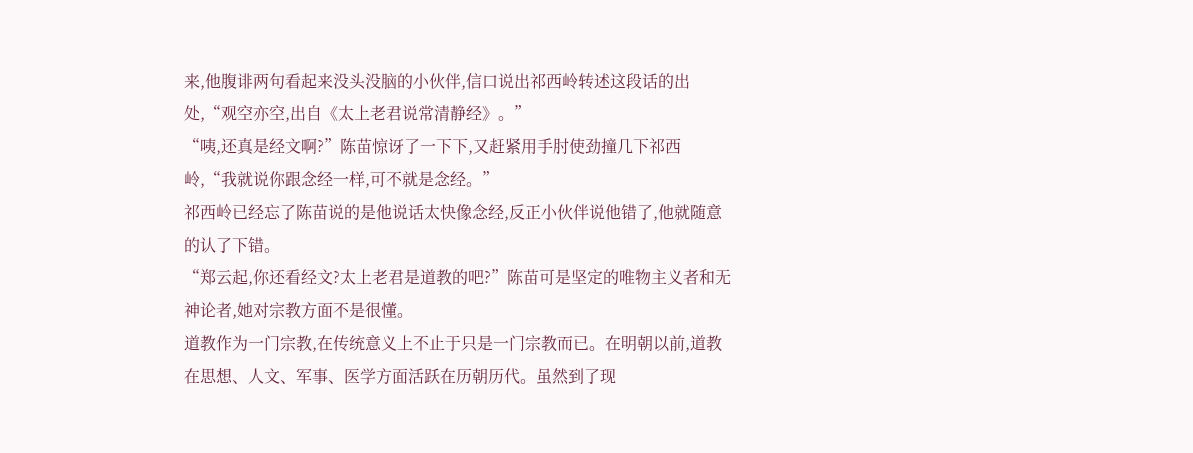来,他腹诽两句看起来没头没脑的小伙伴,信口说出祁西岭转述这段话的出处,“观空亦空,出自《太上老君说常清静经》。”
“咦,还真是经文啊?”陈苗惊讶了一下下,又赶紧用手肘使劲撞几下祁西岭,“我就说你跟念经一样,可不就是念经。”
祁西岭已经忘了陈苗说的是他说话太快像念经,反正小伙伴说他错了,他就随意的认了下错。
“郑云起,你还看经文?太上老君是道教的吧?”陈苗可是坚定的唯物主义者和无神论者,她对宗教方面不是很懂。
道教作为一门宗教,在传统意义上不止于只是一门宗教而已。在明朝以前,道教在思想、人文、军事、医学方面活跃在历朝历代。虽然到了现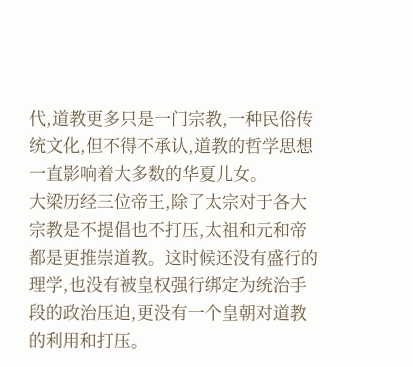代,道教更多只是一门宗教,一种民俗传统文化,但不得不承认,道教的哲学思想一直影响着大多数的华夏儿女。
大梁历经三位帝王,除了太宗对于各大宗教是不提倡也不打压,太祖和元和帝都是更推崇道教。这时候还没有盛行的理学,也没有被皇权强行绑定为统治手段的政治压迫,更没有一个皇朝对道教的利用和打压。